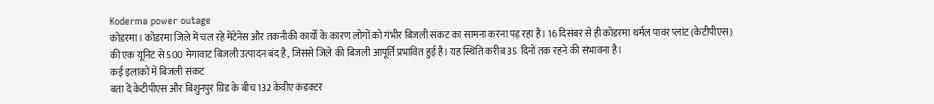Koderma power outage
कोडरमा। कोडरमा जिले में चल रहे मेंटेनेंस और तकनीकी कार्यों के कारण लोगों को गंभीर बिजली संकट का सामना करना पड़ रहा है। 16 दिसंबर से ही कोडरमा थर्मल पावर प्लांट (केटीपीएस) की एक यूनिट से 500 मेगावाट बिजली उत्पादन बंद है, जिससे जिले की बिजली आपूर्ति प्रभावित हुई है। यह स्थिति करीब 35 दिनों तक रहने की संभावना है।
कई इलाकों में बिजली संकट
बता दें केटीपीएस और बिशुनपुर ग्रिड के बीच 132 केवीए कंडक्टर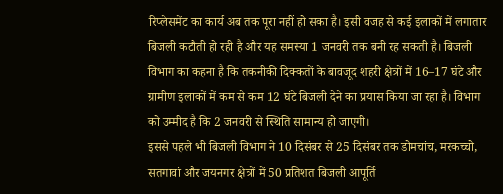रिप्लेसमेंट का कार्य अब तक पूरा नहीं हो सका है। इसी वजह से कई इलाकों में लगातार बिजली कटौती हो रही है और यह समस्या 1 जनवरी तक बनी रह सकती है। बिजली विभाग का कहना है कि तकनीकी दिक्कतों के बावजूद शहरी क्षेत्रों में 16–17 घंटे और ग्रामीण इलाकों में कम से कम 12 घंटे बिजली देने का प्रयास किया जा रहा है। विभाग को उम्मीद है कि 2 जनवरी से स्थिति सामान्य हो जाएगी।
इससे पहले भी बिजली विभाग ने 10 दिसंबर से 25 दिसंबर तक डोमचांच, मरकच्चो, सतगावां और जयनगर क्षेत्रों में 50 प्रतिशत बिजली आपूर्ति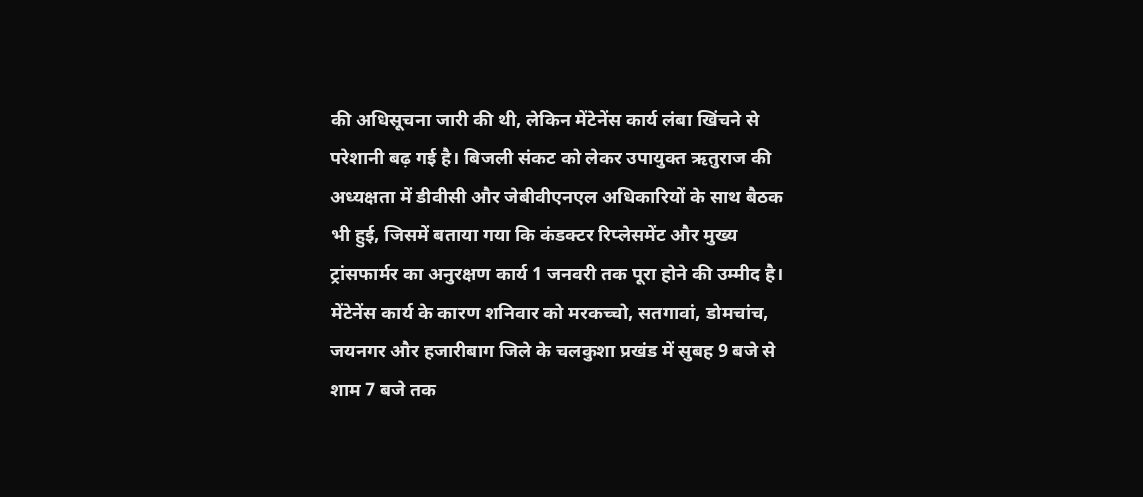की अधिसूचना जारी की थी, लेकिन मेंटेनेंस कार्य लंबा खिंचने से परेशानी बढ़ गई है। बिजली संकट को लेकर उपायुक्त ऋतुराज की अध्यक्षता में डीवीसी और जेबीवीएनएल अधिकारियों के साथ बैठक भी हुई, जिसमें बताया गया कि कंडक्टर रिप्लेसमेंट और मुख्य ट्रांसफार्मर का अनुरक्षण कार्य 1 जनवरी तक पूरा होने की उम्मीद है।
मेंटेनेंस कार्य के कारण शनिवार को मरकच्चो, सतगावां, डोमचांच, जयनगर और हजारीबाग जिले के चलकुशा प्रखंड में सुबह 9 बजे से शाम 7 बजे तक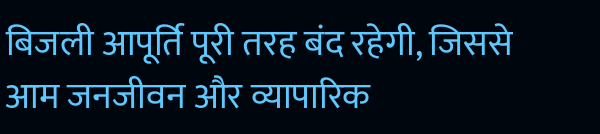बिजली आपूर्ति पूरी तरह बंद रहेगी, जिससे आम जनजीवन और व्यापारिक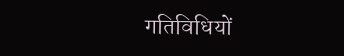गतिविधियों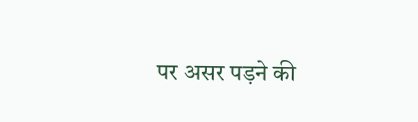पर असर पड़ने की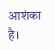आशंका है।